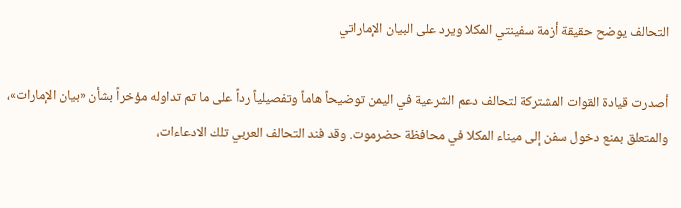التحالف يوضح حقيقة أزمة سفينتي المكلا ويرد على البيان الإماراتي

أصدرت قيادة القوات المشتركة لتحالف دعم الشرعية في اليمن توضيحاً هاماً وتفصيلياً رداً على ما تم تداوله مؤخراً بشأن «بيان الإمارات»، والمتعلق بمنع دخول سفن إلى ميناء المكلا في محافظة حضرموت. وقد فند التحالف العربي تلك الادعاءات،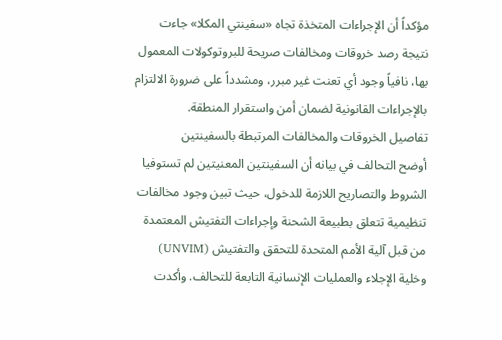مؤكداً أن الإجراءات المتخذة تجاه «سفينتي المكلا» جاءت نتيجة رصد خروقات ومخالفات صريحة للبروتوكولات المعمول بها، نافياً وجود أي تعنت غير مبرر، ومشدداً على ضرورة الالتزام بالإجراءات القانونية لضمان أمن واستقرار المنطقة.
تفاصيل الخروقات والمخالفات المرتبطة بالسفينتين
أوضح التحالف في بيانه أن السفينتين المعنيتين لم تستوفيا الشروط والتصاريح اللازمة للدخول، حيث تبين وجود مخالفات تنظيمية تتعلق بطبيعة الشحنة وإجراءات التفتيش المعتمدة من قبل آلية الأمم المتحدة للتحقق والتفتيش (UNVIM) وخلية الإجلاء والعمليات الإنسانية التابعة للتحالف. وأكدت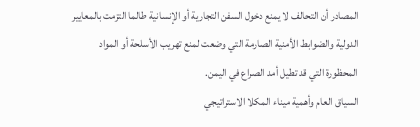المصادر أن التحالف لا يمنع دخول السفن التجارية أو الإنسانية طالما التزمت بالمعايير الدولية والضوابط الأمنية الصارمة التي وضعت لمنع تهريب الأسلحة أو المواد المحظورة التي قد تطيل أمد الصراع في اليمن.
السياق العام وأهمية ميناء المكلا الاستراتيجي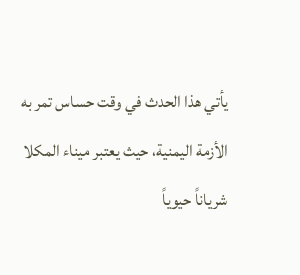يأتي هذا الحدث في وقت حساس تمر به الأزمة اليمنية، حيث يعتبر ميناء المكلا شرياناً حيوياً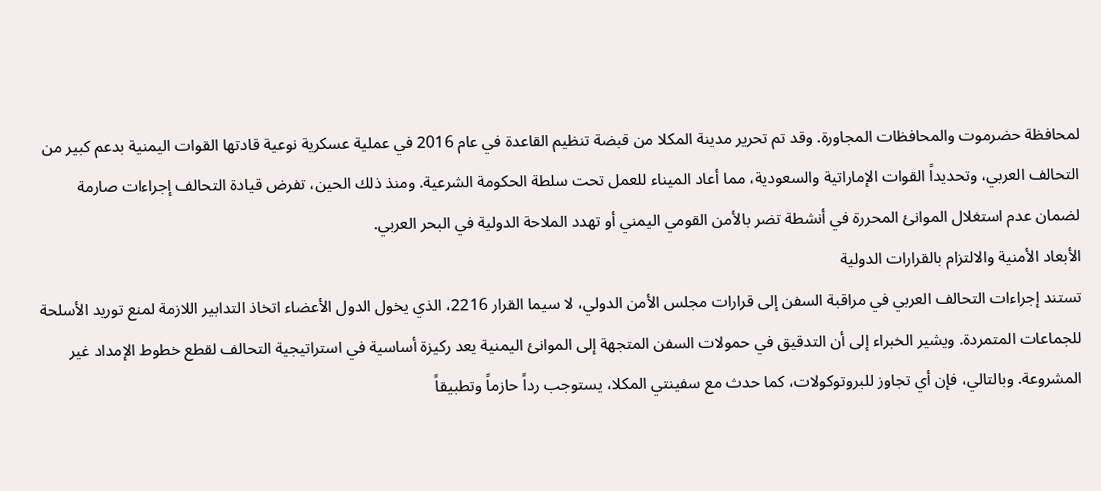لمحافظة حضرموت والمحافظات المجاورة. وقد تم تحرير مدينة المكلا من قبضة تنظيم القاعدة في عام 2016 في عملية عسكرية نوعية قادتها القوات اليمنية بدعم كبير من التحالف العربي، وتحديداً القوات الإماراتية والسعودية، مما أعاد الميناء للعمل تحت سلطة الحكومة الشرعية. ومنذ ذلك الحين، تفرض قيادة التحالف إجراءات صارمة لضمان عدم استغلال الموانئ المحررة في أنشطة تضر بالأمن القومي اليمني أو تهدد الملاحة الدولية في البحر العربي.
الأبعاد الأمنية والالتزام بالقرارات الدولية
تستند إجراءات التحالف العربي في مراقبة السفن إلى قرارات مجلس الأمن الدولي، لا سيما القرار 2216، الذي يخول الدول الأعضاء اتخاذ التدابير اللازمة لمنع توريد الأسلحة للجماعات المتمردة. ويشير الخبراء إلى أن التدقيق في حمولات السفن المتجهة إلى الموانئ اليمنية يعد ركيزة أساسية في استراتيجية التحالف لقطع خطوط الإمداد غير المشروعة. وبالتالي، فإن أي تجاوز للبروتوكولات، كما حدث مع سفينتي المكلا، يستوجب رداً حازماً وتطبيقاً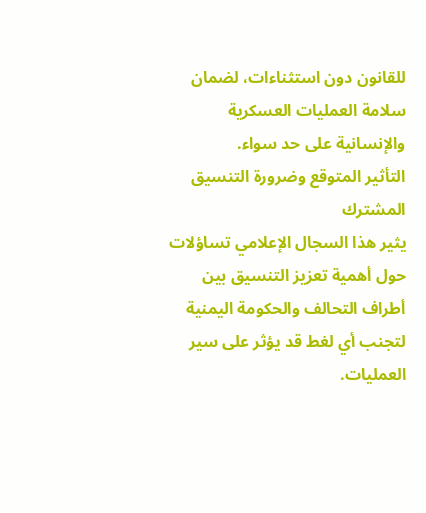للقانون دون استثناءات، لضمان سلامة العمليات العسكرية والإنسانية على حد سواء.
التأثير المتوقع وضرورة التنسيق المشترك
يثير هذا السجال الإعلامي تساؤلات حول أهمية تعزيز التنسيق بين أطراف التحالف والحكومة اليمنية لتجنب أي لغط قد يؤثر على سير العمليات.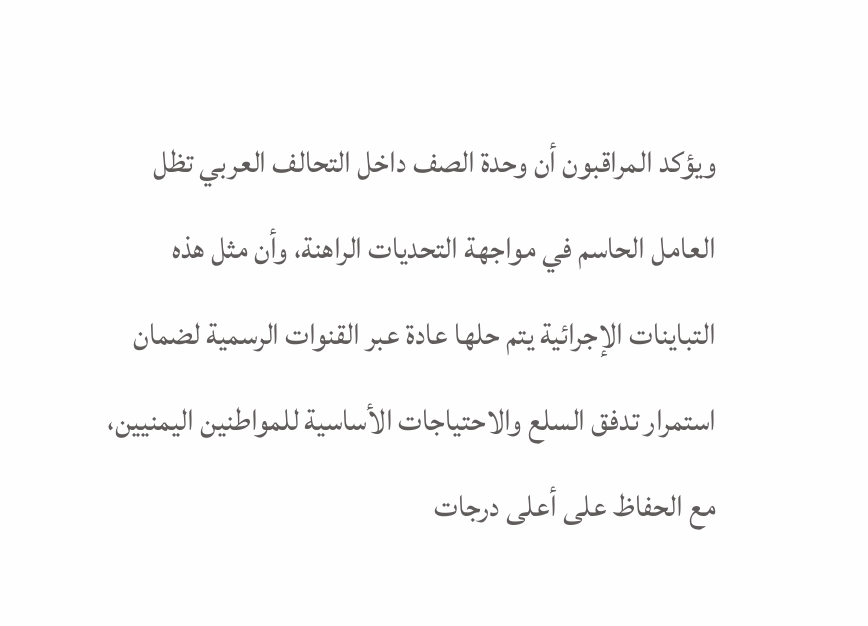ويؤكد المراقبون أن وحدة الصف داخل التحالف العربي تظل العامل الحاسم في مواجهة التحديات الراهنة، وأن مثل هذه التباينات الإجرائية يتم حلها عادة عبر القنوات الرسمية لضمان استمرار تدفق السلع والاحتياجات الأساسية للمواطنين اليمنيين، مع الحفاظ على أعلى درجات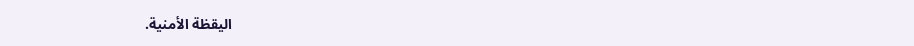اليقظة الأمنية.